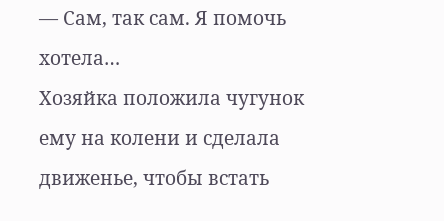— Сам, так сам. Я помочь хотела…
Хозяйка положила чугунок ему на колени и сделала движенье, чтобы встать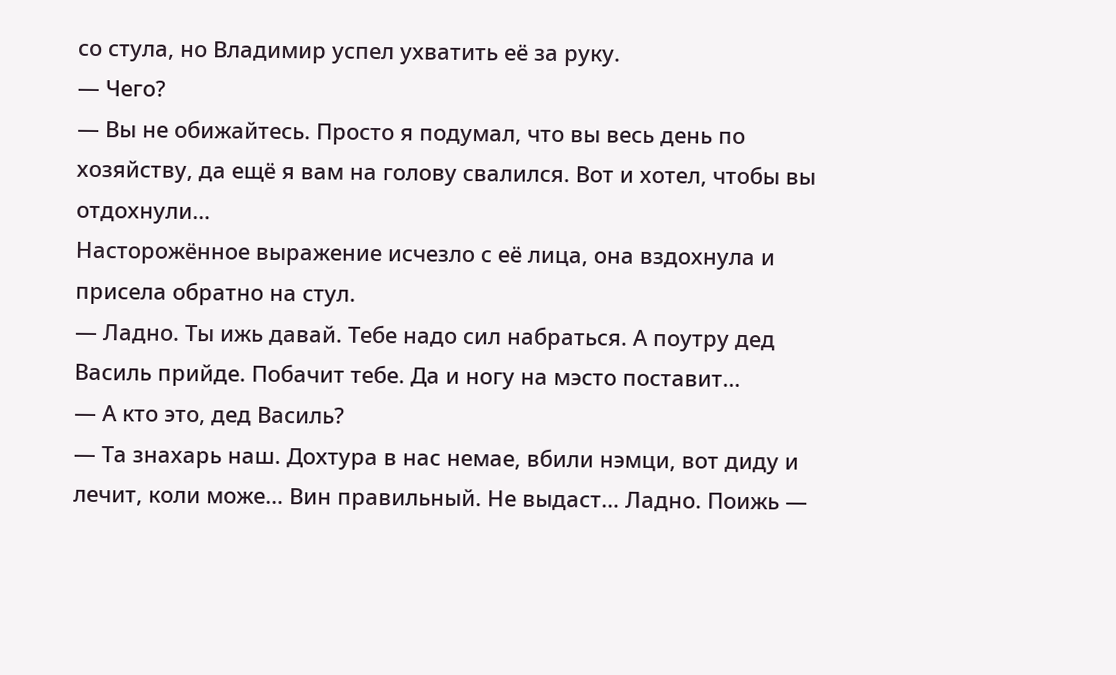со стула, но Владимир успел ухватить её за руку.
— Чего?
— Вы не обижайтесь. Просто я подумал, что вы весь день по хозяйству, да ещё я вам на голову свалился. Вот и хотел, чтобы вы отдохнули…
Насторожённое выражение исчезло с её лица, она вздохнула и присела обратно на стул.
— Ладно. Ты ижь давай. Тебе надо сил набраться. А поутру дед Василь прийде. Побачит тебе. Да и ногу на мэсто поставит…
— А кто это, дед Василь?
— Та знахарь наш. Дохтура в нас немае, вбили нэмци, вот диду и лечит, коли може… Вин правильный. Не выдаст… Ладно. Поижь —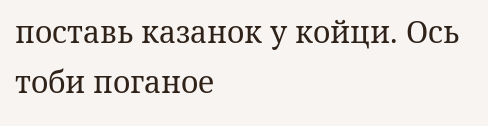поставь казанок у койци. Ось тоби поганое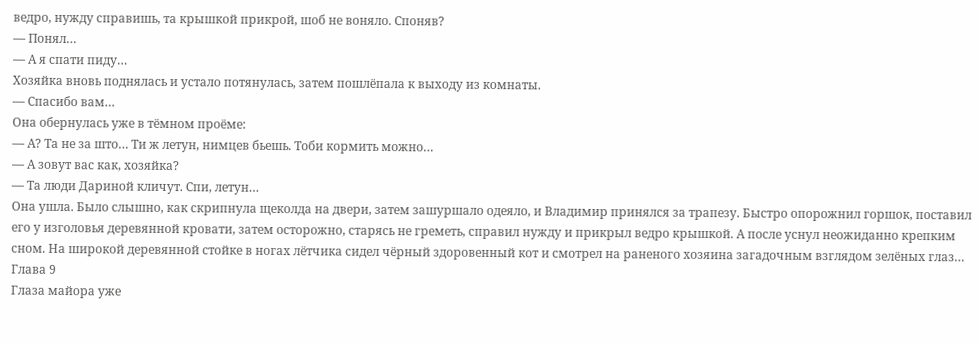ведро, нужду справишь, та крышкой прикрой, шоб не воняло. Споняв?
— Понял…
— А я спати пиду…
Хозяйка вновь поднялась и устало потянулась, затем пошлёпала к выходу из комнаты.
— Спасибо вам…
Она обернулась уже в тёмном проёме:
— А? Та не за што… Ти ж летун, нимцев бьешь. Тоби кормить можно…
— А зовут вас как, хозяйка?
— Та люди Дариной кличут. Спи, летун…
Она ушла. Было слышно, как скрипнула щеколда на двери, затем зашуршало одеяло, и Владимир принялся за трапезу. Быстро опорожнил горшок, поставил его у изголовья деревянной кровати, затем осторожно, старясь не греметь, справил нужду и прикрыл ведро крышкой. А после уснул неожиданно крепким сном. На широкой деревянной стойке в ногах лётчика сидел чёрный здоровенный кот и смотрел на раненого хозяина загадочным взглядом зелёных глаз…
Глава 9
Глаза майора уже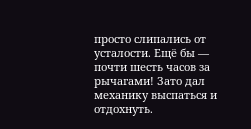просто слипались от усталости. Ещё бы — почти шесть часов за рычагами! Зато дал механику выспаться и отдохнуть.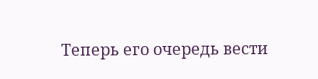Теперь его очередь вести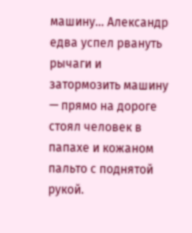машину… Александр едва успел рвануть рычаги и затормозить машину — прямо на дороге стоял человек в папахе и кожаном пальто с поднятой рукой.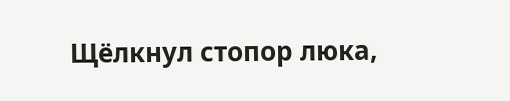Щёлкнул стопор люка,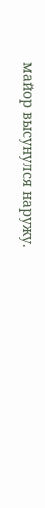майор высунулся наружу.